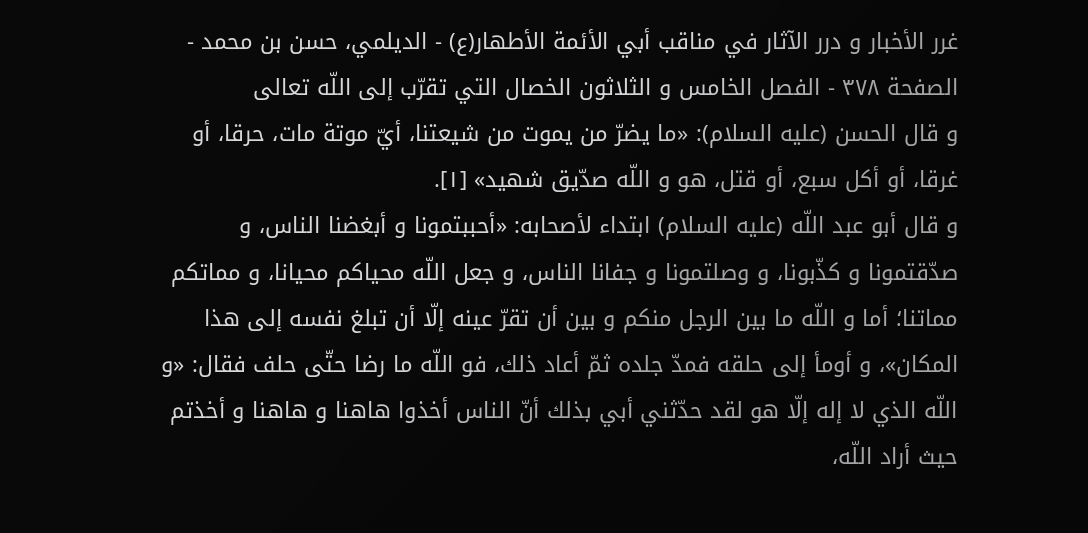غرر الأخبار و درر الآثار في مناقب أبي الأئمة الأطهار(ع) - الديلمي، حسن بن محمد - الصفحة ٣٧٨ - الفصل الخامس و الثلاثون الخصال التي تقرّب إلى اللّه تعالى
و قال الحسن (عليه السلام): «ما يضرّ من يموت من شيعتنا، أيّ موتة مات، حرقا، أو غرقا، أو أكل سبع، أو قتل، هو و اللّه صدّيق شهيد» [١].
و قال أبو عبد اللّه (عليه السلام) ابتداء لأصحابه: «أحببتمونا و أبغضنا الناس، و صدّقتمونا و كذّبونا، و وصلتمونا و جفانا الناس، و جعل اللّه محياكم محيانا، و مماتكم مماتنا؛ أما و اللّه ما بين الرجل منكم و بين أن تقرّ عينه إلّا أن تبلغ نفسه إلى هذا المكان»، و أومأ إلى حلقه فمدّ جلده ثمّ أعاد ذلك، فو اللّه ما رضا حتّى حلف فقال: «و اللّه الذي لا إله إلّا هو لقد حدّثني أبي بذلك أنّ الناس أخذوا هاهنا و هاهنا و أخذتم حيث أراد اللّه،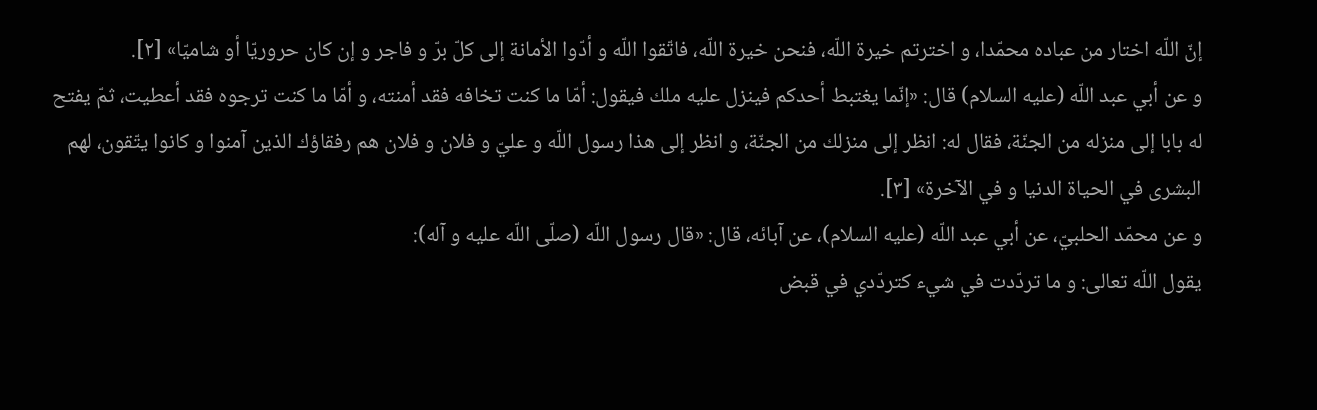إنّ اللّه اختار من عباده محمّدا، و اخترتم خيرة اللّه، فنحن خيرة اللّه، فاتّقوا اللّه و أدّوا الأمانة إلى كلّ برّ و فاجر و إن كان حروريّا أو شاميّا» [٢].
و عن أبي عبد اللّه (عليه السلام) قال: «إنّما يغتبط أحدكم فينزل عليه ملك فيقول: أمّا ما كنت تخافه فقد أمنته، و أمّا ما كنت ترجوه فقد أعطيت، ثمّ يفتح له بابا إلى منزله من الجنّة، فقال له: انظر إلى منزلك من الجنّة، و انظر إلى هذا رسول اللّه و عليّ و فلان و فلان هم رفقاؤك الذين آمنوا و كانوا يتّقون، لهم البشرى في الحياة الدنيا و في الآخرة» [٣].
و عن محمّد الحلبيّ، عن أبي عبد اللّه (عليه السلام)، عن آبائه، قال: «قال رسول اللّه (صلّى اللّه عليه و آله):
يقول اللّه تعالى: و ما تردّدت في شيء كتردّدي في قبض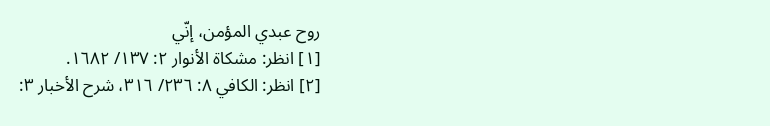روح عبدي المؤمن، إنّي
[١] انظر: مشكاة الأنوار ٢: ١٣٧/ ١٦٨٢.
[٢] انظر: الكافي ٨: ٢٣٦/ ٣١٦، شرح الأخبار ٣: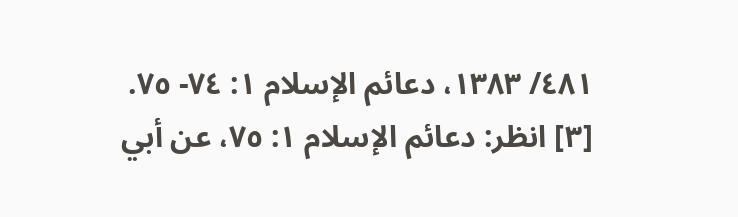٤٨١/ ١٣٨٣، دعائم الإسلام ١: ٧٤- ٧٥.
[٣] انظر: دعائم الإسلام ١: ٧٥، عن أبي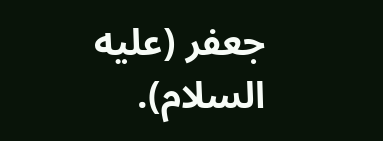جعفر (عليه السلام).